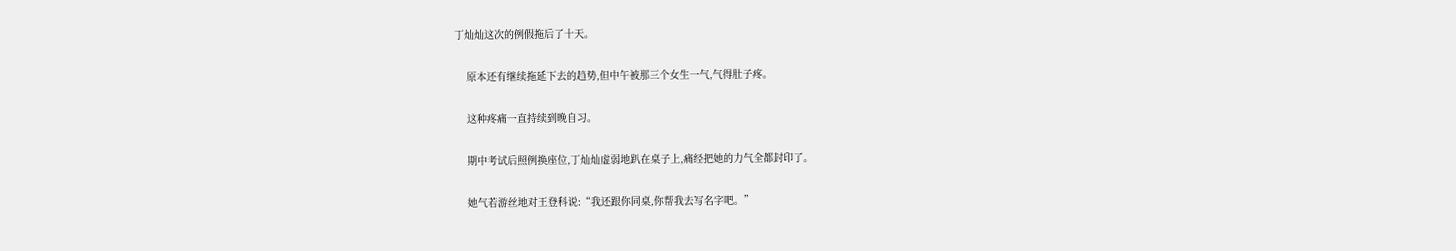丁灿灿这次的例假拖后了十天。

    原本还有继续拖延下去的趋势,但中午被那三个女生一气,气得肚子疼。

    这种疼痛一直持续到晚自习。

    期中考试后照例换座位,丁灿灿虚弱地趴在桌子上,痛经把她的力气全都封印了。

    她气若游丝地对王登科说:“我还跟你同桌,你帮我去写名字吧。”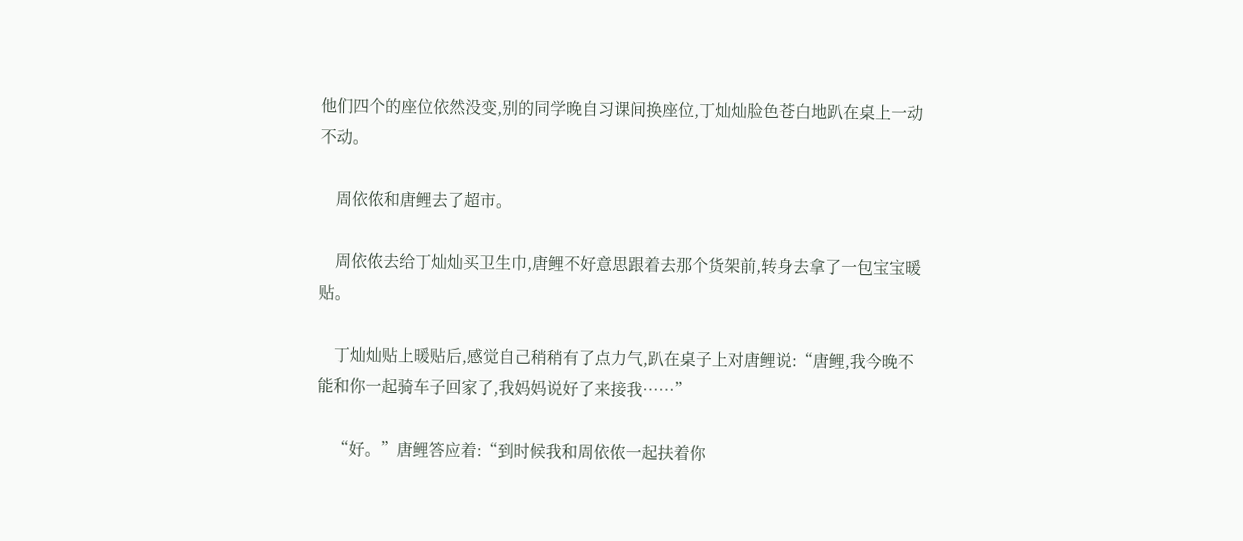他们四个的座位依然没变,别的同学晚自习课间换座位,丁灿灿脸色苍白地趴在桌上一动不动。

    周依侬和唐鲤去了超市。

    周依侬去给丁灿灿买卫生巾,唐鲤不好意思跟着去那个货架前,转身去拿了一包宝宝暖贴。

    丁灿灿贴上暖贴后,感觉自己稍稍有了点力气,趴在桌子上对唐鲤说:“唐鲤,我今晚不能和你一起骑车子回家了,我妈妈说好了来接我……”

    “好。”唐鲤答应着:“到时候我和周依侬一起扶着你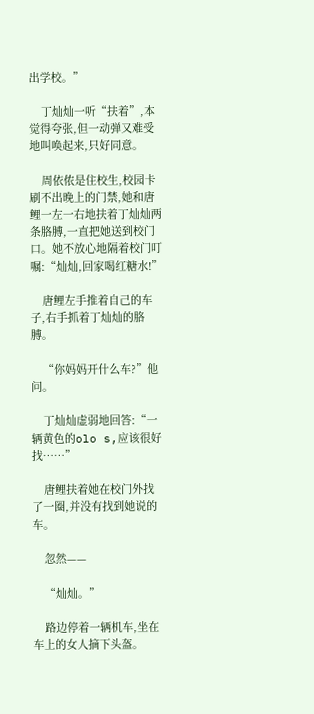出学校。”

    丁灿灿一听“扶着”,本觉得夸张,但一动弹又难受地叫唤起来,只好同意。

    周依侬是住校生,校园卡刷不出晚上的门禁,她和唐鲤一左一右地扶着丁灿灿两条胳膊,一直把她送到校门口。她不放心地隔着校门叮嘱:“灿灿,回家喝红糖水!”

    唐鲤左手推着自己的车子,右手抓着丁灿灿的胳膊。

    “你妈妈开什么车?”他问。

    丁灿灿虚弱地回答:“一辆黄色的olo s,应该很好找……”

    唐鲤扶着她在校门外找了一圈,并没有找到她说的车。

    忽然——

    “灿灿。”

    路边停着一辆机车,坐在车上的女人摘下头盔。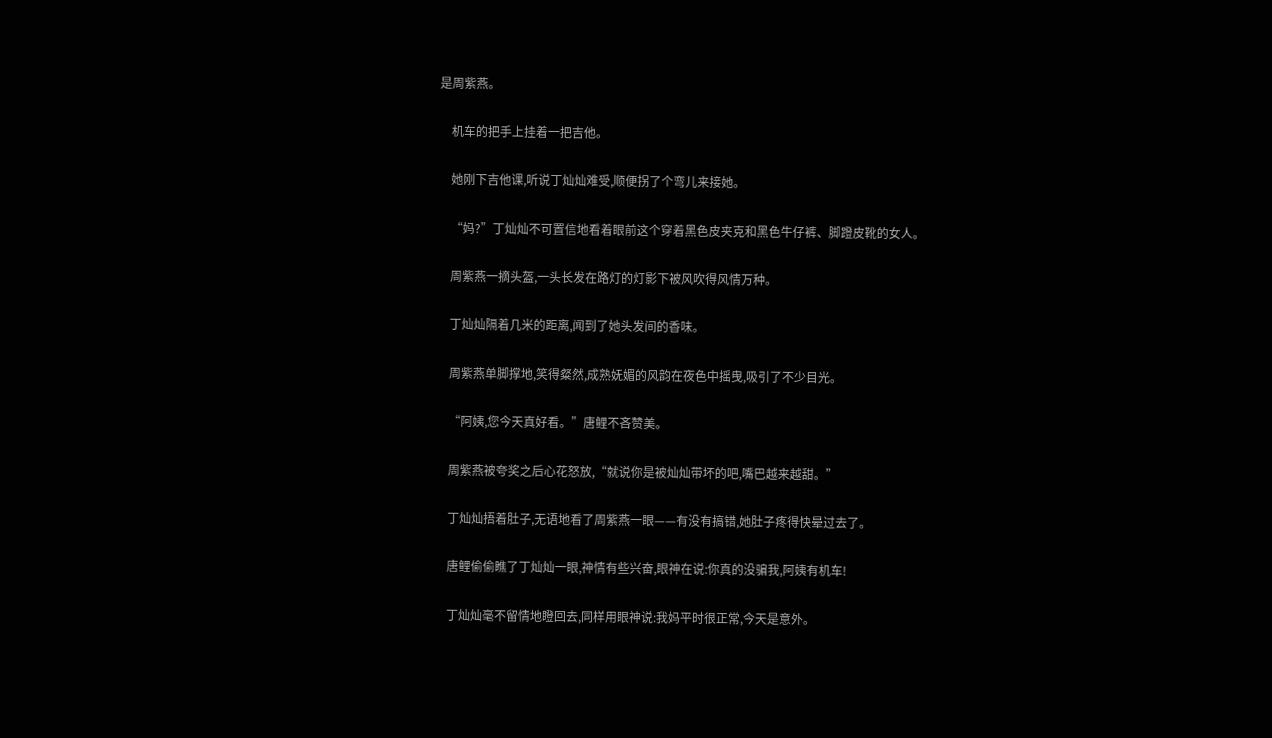是周紫燕。

    机车的把手上挂着一把吉他。

    她刚下吉他课,听说丁灿灿难受,顺便拐了个弯儿来接她。

    “妈?”丁灿灿不可置信地看着眼前这个穿着黑色皮夹克和黑色牛仔裤、脚蹬皮靴的女人。

    周紫燕一摘头盔,一头长发在路灯的灯影下被风吹得风情万种。

    丁灿灿隔着几米的距离,闻到了她头发间的香味。

    周紫燕单脚撑地,笑得粲然,成熟妩媚的风韵在夜色中摇曳,吸引了不少目光。

    “阿姨,您今天真好看。”唐鲤不吝赞美。

    周紫燕被夸奖之后心花怒放,“就说你是被灿灿带坏的吧,嘴巴越来越甜。”

    丁灿灿捂着肚子,无语地看了周紫燕一眼——有没有搞错,她肚子疼得快晕过去了。

    唐鲤偷偷瞧了丁灿灿一眼,神情有些兴奋,眼神在说:你真的没骗我,阿姨有机车!

    丁灿灿毫不留情地瞪回去,同样用眼神说:我妈平时很正常,今天是意外。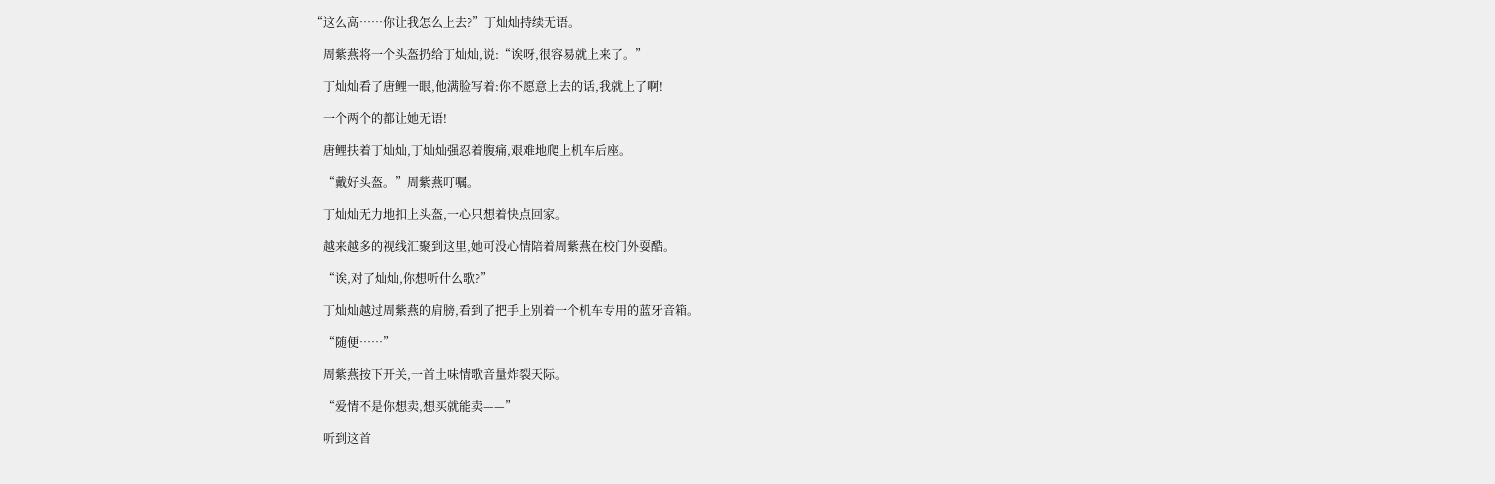“这么高……你让我怎么上去?”丁灿灿持续无语。

    周紫燕将一个头盔扔给丁灿灿,说:“诶呀,很容易就上来了。”

    丁灿灿看了唐鲤一眼,他满脸写着:你不愿意上去的话,我就上了啊!

    一个两个的都让她无语!

    唐鲤扶着丁灿灿,丁灿灿强忍着腹痛,艰难地爬上机车后座。

    “戴好头盔。”周紫燕叮嘱。

    丁灿灿无力地扣上头盔,一心只想着快点回家。

    越来越多的视线汇聚到这里,她可没心情陪着周紫燕在校门外耍酷。

    “诶,对了灿灿,你想听什么歌?”

    丁灿灿越过周紫燕的肩膀,看到了把手上别着一个机车专用的蓝牙音箱。

    “随便……”

    周紫燕按下开关,一首土味情歌音量炸裂天际。

    “爱情不是你想卖,想买就能卖——”

    听到这首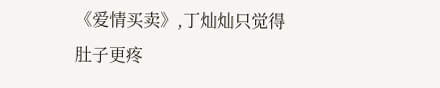《爱情买卖》,丁灿灿只觉得肚子更疼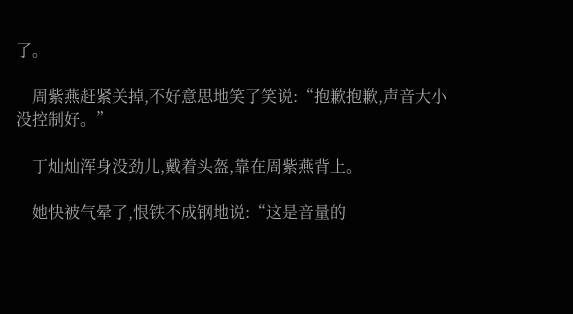了。

    周紫燕赶紧关掉,不好意思地笑了笑说:“抱歉抱歉,声音大小没控制好。”

    丁灿灿浑身没劲儿,戴着头盔,靠在周紫燕背上。

    她快被气晕了,恨铁不成钢地说:“这是音量的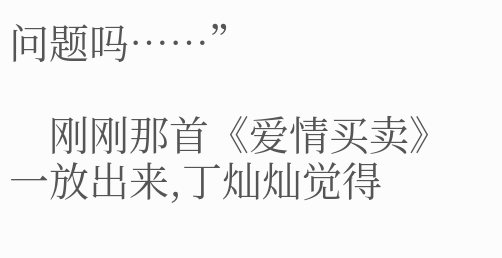问题吗……”

    刚刚那首《爱情买卖》一放出来,丁灿灿觉得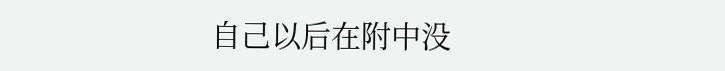自己以后在附中没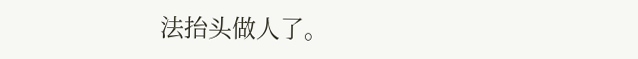法抬头做人了。